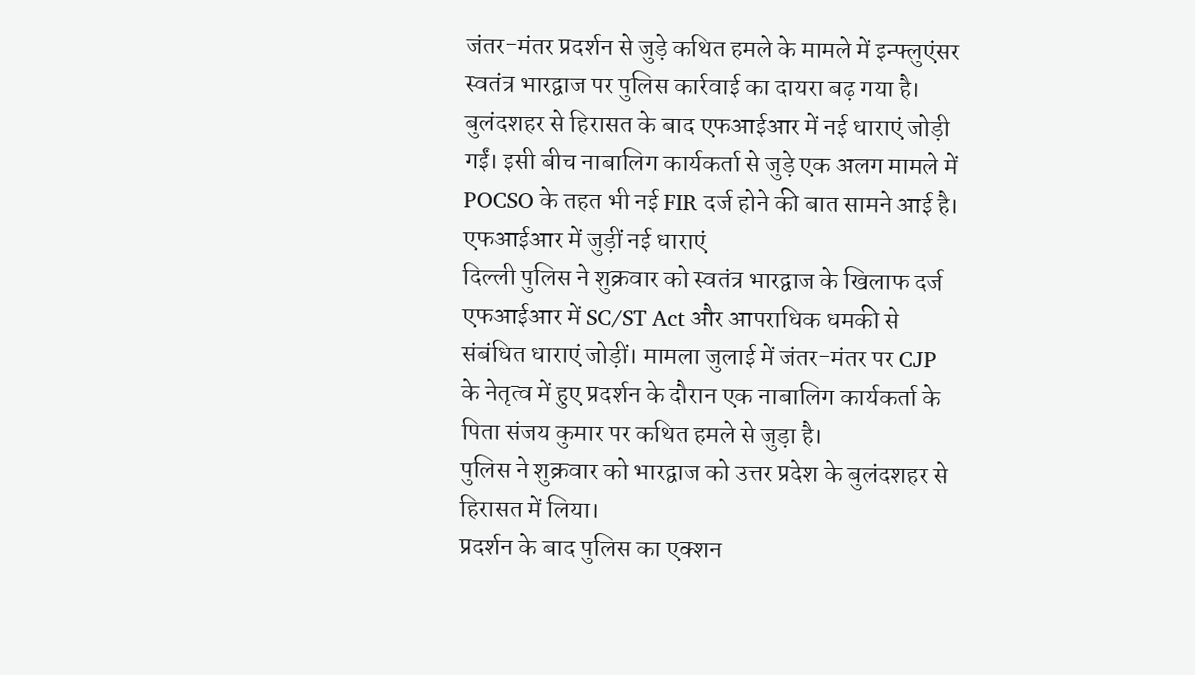जंतर-मंतर प्रदर्शन से जुड़े कथित हमले के मामले में इन्फ्लुएंसर स्वतंत्र भारद्वाज पर पुलिस कार्रवाई का दायरा बढ़ गया है। बुलंदशहर से हिरासत के बाद एफआईआर में नई धाराएं जोड़ी गईं। इसी बीच नाबालिग कार्यकर्ता से जुड़े एक अलग मामले में POCSO के तहत भी नई FIR दर्ज होने की बात सामने आई है।
एफआईआर में जुड़ीं नई धाराएं
दिल्ली पुलिस ने शुक्रवार को स्वतंत्र भारद्वाज के खिलाफ दर्ज एफआईआर में SC/ST Act और आपराधिक धमकी से संबंधित धाराएं जोड़ीं। मामला जुलाई में जंतर-मंतर पर CJP के नेतृत्व में हुए प्रदर्शन के दौरान एक नाबालिग कार्यकर्ता के पिता संजय कुमार पर कथित हमले से जुड़ा है।
पुलिस ने शुक्रवार को भारद्वाज को उत्तर प्रदेश के बुलंदशहर से हिरासत में लिया।
प्रदर्शन के बाद पुलिस का एक्शन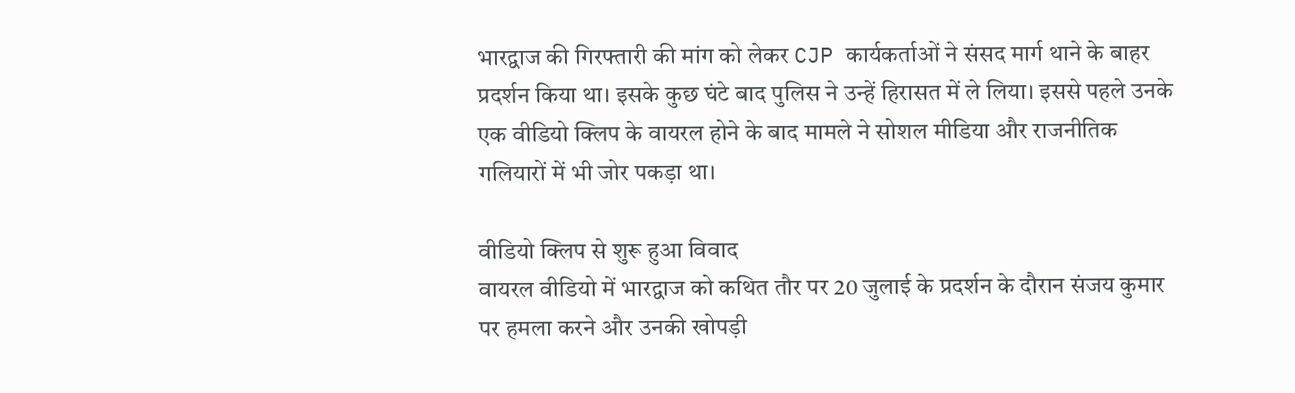भारद्वाज की गिरफ्तारी की मांग को लेकर CJP कार्यकर्ताओं ने संसद मार्ग थाने के बाहर प्रदर्शन किया था। इसके कुछ घंटे बाद पुलिस ने उन्हें हिरासत में ले लिया। इससे पहले उनके एक वीडियो क्लिप के वायरल होने के बाद मामले ने सोशल मीडिया और राजनीतिक गलियारों में भी जोर पकड़ा था।

वीडियो क्लिप से शुरू हुआ विवाद
वायरल वीडियो में भारद्वाज को कथित तौर पर 20 जुलाई के प्रदर्शन के दौरान संजय कुमार पर हमला करने और उनकी खोपड़ी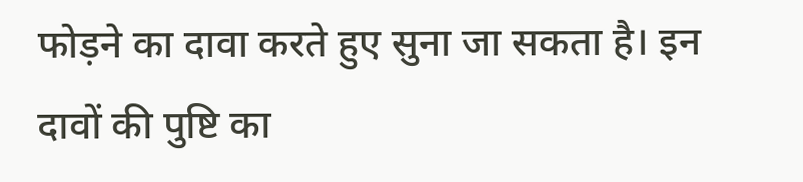फोड़ने का दावा करते हुए सुना जा सकता है। इन दावों की पुष्टि का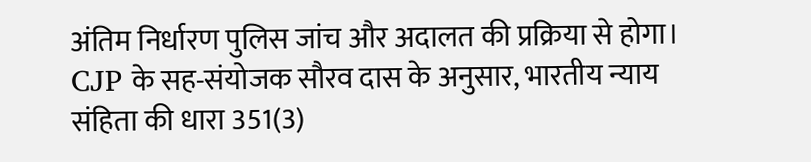अंतिम निर्धारण पुलिस जांच और अदालत की प्रक्रिया से होगा।
CJP के सह-संयोजक सौरव दास के अनुसार, भारतीय न्याय संहिता की धारा 351(3)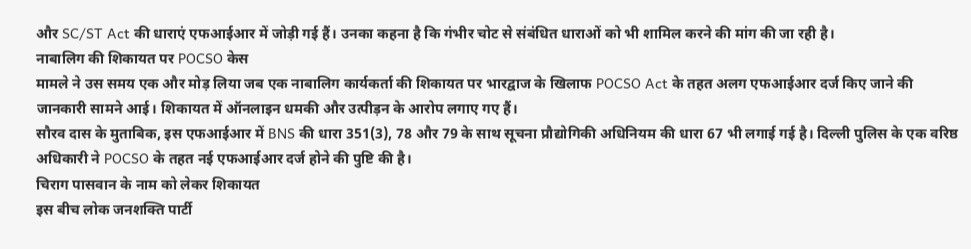और SC/ST Act की धाराएं एफआईआर में जोड़ी गई हैं। उनका कहना है कि गंभीर चोट से संबंधित धाराओं को भी शामिल करने की मांग की जा रही है।
नाबालिग की शिकायत पर POCSO केस
मामले ने उस समय एक और मोड़ लिया जब एक नाबालिग कार्यकर्ता की शिकायत पर भारद्वाज के खिलाफ POCSO Act के तहत अलग एफआईआर दर्ज किए जाने की जानकारी सामने आई। शिकायत में ऑनलाइन धमकी और उत्पीड़न के आरोप लगाए गए हैं।
सौरव दास के मुताबिक, इस एफआईआर में BNS की धारा 351(3), 78 और 79 के साथ सूचना प्रौद्योगिकी अधिनियम की धारा 67 भी लगाई गई है। दिल्ली पुलिस के एक वरिष्ठ अधिकारी ने POCSO के तहत नई एफआईआर दर्ज होने की पुष्टि की है।
चिराग पासवान के नाम को लेकर शिकायत
इस बीच लोक जनशक्ति पार्टी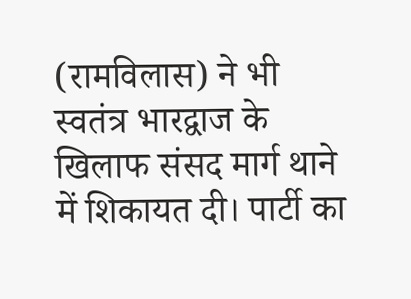(रामविलास) ने भी स्वतंत्र भारद्वाज के खिलाफ संसद मार्ग थाने में शिकायत दी। पार्टी का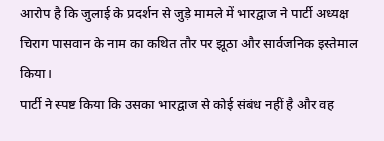आरोप है कि जुलाई के प्रदर्शन से जुड़े मामले में भारद्वाज ने पार्टी अध्यक्ष चिराग पासवान के नाम का कथित तौर पर झूठा और सार्वजनिक इस्तेमाल किया।
पार्टी ने स्पष्ट किया कि उसका भारद्वाज से कोई संबंध नहीं है और वह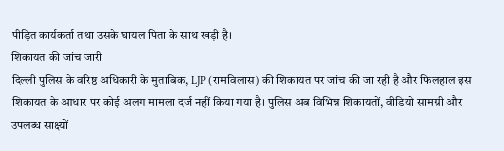पीड़ित कार्यकर्ता तथा उसके घायल पिता के साथ खड़ी है।
शिकायत की जांच जारी
दिल्ली पुलिस के वरिष्ठ अधिकारी के मुताबिक, LJP (रामविलास) की शिकायत पर जांच की जा रही है और फिलहाल इस शिकायत के आधार पर कोई अलग मामला दर्ज नहीं किया गया है। पुलिस अब विभिन्न शिकायतों, वीडियो सामग्री और उपलब्ध साक्ष्यों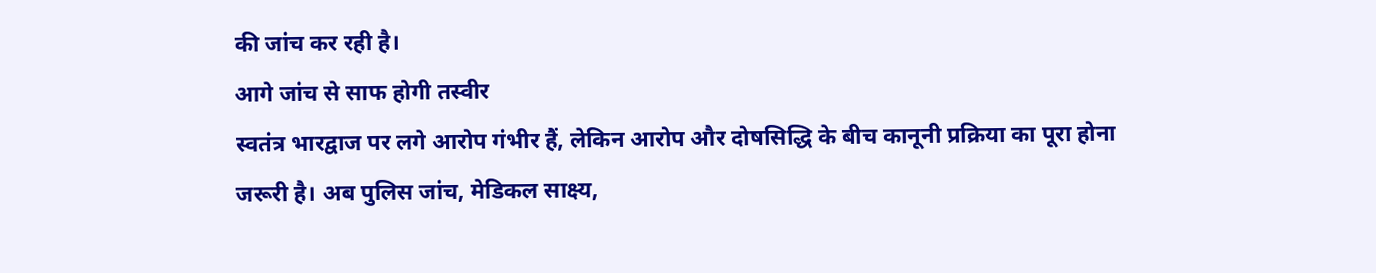की जांच कर रही है।
आगे जांच से साफ होगी तस्वीर
स्वतंत्र भारद्वाज पर लगे आरोप गंभीर हैं, लेकिन आरोप और दोषसिद्धि के बीच कानूनी प्रक्रिया का पूरा होना जरूरी है। अब पुलिस जांच, मेडिकल साक्ष्य,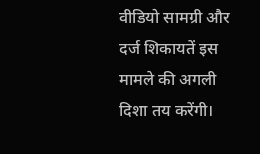वीडियो सामग्री और दर्ज शिकायतें इस मामले की अगली दिशा तय करेंगी।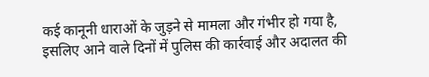कई कानूनी धाराओं के जुड़ने से मामला और गंभीर हो गया है, इसलिए आने वाले दिनों में पुलिस की कार्रवाई और अदालत की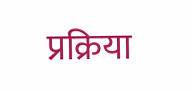प्रक्रिया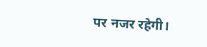पर नजर रहेगी।